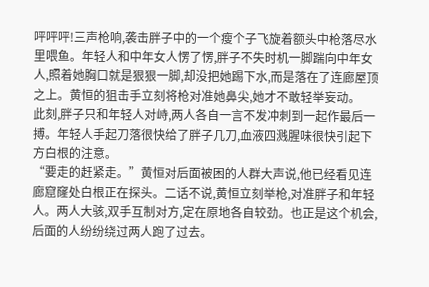呯呯呯!三声枪响,袭击胖子中的一个瘦个子飞旋着额头中枪落尽水里喂鱼。年轻人和中年女人愣了愣,胖子不失时机一脚踹向中年女人,照着她胸口就是狠狠一脚,却没把她踢下水,而是落在了连廊屋顶之上。黄恒的狙击手立刻将枪对准她鼻尖,她才不敢轻举妄动。
此刻,胖子只和年轻人对峙,两人各自一言不发冲刺到一起作最后一搏。年轻人手起刀落很快给了胖子几刀,血液四溅腥味很快引起下方白根的注意。
“要走的赶紧走。”黄恒对后面被困的人群大声说,他已经看见连廊窟窿处白根正在探头。二话不说,黄恒立刻举枪,对准胖子和年轻人。两人大骇,双手互制对方,定在原地各自较劲。也正是这个机会,后面的人纷纷绕过两人跑了过去。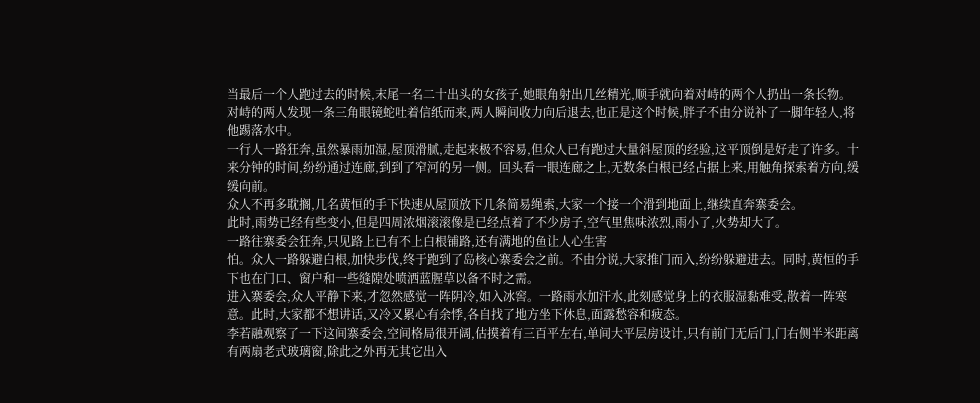当最后一个人跑过去的时候,末尾一名二十出头的女孩子,她眼角射出几丝精光,顺手就向着对峙的两个人扔出一条长物。对峙的两人发现一条三角眼镜蛇吐着信纸而来,两人瞬间收力向后退去,也正是这个时候,胖子不由分说补了一脚年轻人,将他踢落水中。
一行人一路狂奔,虽然暴雨加湿,屋顶滑腻,走起来极不容易,但众人已有跑过大量斜屋顶的经验,这平顶倒是好走了许多。十来分钟的时间,纷纷通过连廊,到到了窄河的另一侧。回头看一眼连廊之上,无数条白根已经占据上来,用触角探索着方向,缓缓向前。
众人不再多耽搁,几名黄恒的手下快速从屋顶放下几条简易绳索,大家一个接一个滑到地面上,继续直奔寨委会。
此时,雨势已经有些变小,但是四周浓烟滚滚像是已经点着了不少房子,空气里焦味浓烈,雨小了,火势却大了。
一路往寨委会狂奔,只见路上已有不上白根铺路,还有满地的鱼让人心生害
怕。众人一路躲避白根,加快步伐,终于跑到了岛核心寨委会之前。不由分说,大家推门而入,纷纷躲避进去。同时,黄恒的手下也在门口、窗户和一些缝隙处喷洒蓝腥草以备不时之需。
进入寨委会,众人平静下来,才忽然感觉一阵阴冷,如入冰窖。一路雨水加汗水,此刻感觉身上的衣服湿黏难受,散着一阵寒意。此时,大家都不想讲话,又冷又累心有余悸,各自找了地方坐下休息,面露愁容和疲态。
李若融观察了一下这间寨委会,空间格局很开阔,估摸着有三百平左右,单间大平层房设计,只有前门无后门,门右侧半米距离有两扇老式玻璃窗,除此之外再无其它出入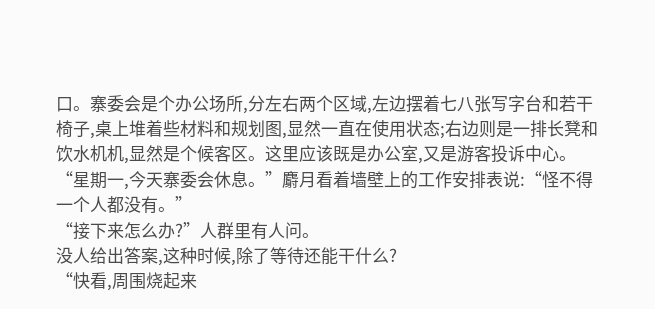口。寨委会是个办公场所,分左右两个区域,左边摆着七八张写字台和若干椅子,桌上堆着些材料和规划图,显然一直在使用状态;右边则是一排长凳和饮水机机,显然是个候客区。这里应该既是办公室,又是游客投诉中心。
“星期一,今天寨委会休息。”麝月看着墙壁上的工作安排表说:“怪不得一个人都没有。”
“接下来怎么办?”人群里有人问。
没人给出答案,这种时候,除了等待还能干什么?
“快看,周围烧起来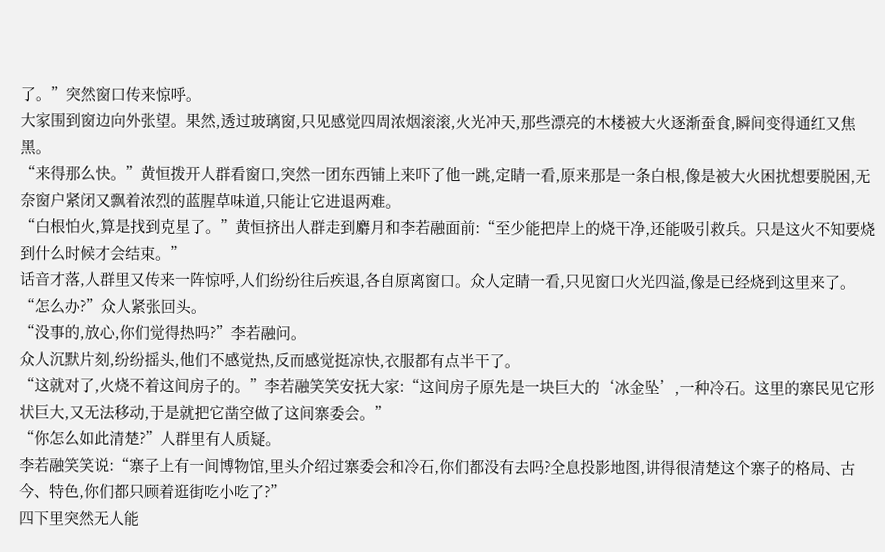了。”突然窗口传来惊呼。
大家围到窗边向外张望。果然,透过玻璃窗,只见感觉四周浓烟滚滚,火光冲天,那些漂亮的木楼被大火逐渐蚕食,瞬间变得通红又焦黑。
“来得那么快。”黄恒拨开人群看窗口,突然一团东西铺上来吓了他一跳,定睛一看,原来那是一条白根,像是被大火困扰想要脱困,无奈窗户紧闭又飘着浓烈的蓝腥草味道,只能让它进退两难。
“白根怕火,算是找到克星了。”黄恒挤出人群走到麝月和李若融面前:“至少能把岸上的烧干净,还能吸引救兵。只是这火不知要烧到什么时候才会结束。”
话音才落,人群里又传来一阵惊呼,人们纷纷往后疾退,各自原离窗口。众人定睛一看,只见窗口火光四溢,像是已经烧到这里来了。
“怎么办?”众人紧张回头。
“没事的,放心,你们觉得热吗?”李若融问。
众人沉默片刻,纷纷摇头,他们不感觉热,反而感觉挺凉快,衣服都有点半干了。
“这就对了,火烧不着这间房子的。”李若融笑笑安抚大家:“这间房子原先是一块巨大的‘冰金坠’,一种冷石。这里的寨民见它形状巨大,又无法移动,于是就把它凿空做了这间寨委会。”
“你怎么如此清楚?”人群里有人质疑。
李若融笑笑说:“寨子上有一间博物馆,里头介绍过寨委会和冷石,你们都没有去吗?全息投影地图,讲得很清楚这个寨子的格局、古今、特色,你们都只顾着逛街吃小吃了?”
四下里突然无人能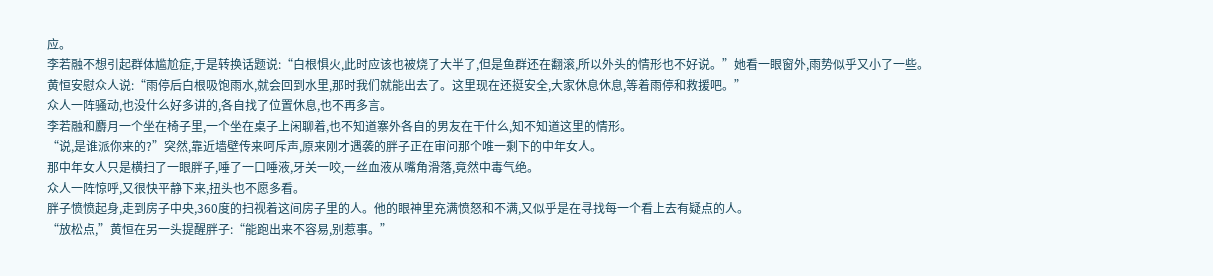应。
李若融不想引起群体尴尬症,于是转换话题说:“白根惧火,此时应该也被烧了大半了,但是鱼群还在翻滚,所以外头的情形也不好说。”她看一眼窗外,雨势似乎又小了一些。
黄恒安慰众人说:“雨停后白根吸饱雨水,就会回到水里,那时我们就能出去了。这里现在还挺安全,大家休息休息,等着雨停和救援吧。”
众人一阵骚动,也没什么好多讲的,各自找了位置休息,也不再多言。
李若融和麝月一个坐在椅子里,一个坐在桌子上闲聊着,也不知道寨外各自的男友在干什么,知不知道这里的情形。
“说,是谁派你来的?”突然,靠近墙壁传来呵斥声,原来刚才遇袭的胖子正在审问那个唯一剩下的中年女人。
那中年女人只是横扫了一眼胖子,唾了一口唾液,牙关一咬,一丝血液从嘴角滑落,竟然中毒气绝。
众人一阵惊呼,又很快平静下来,扭头也不愿多看。
胖子愤愤起身,走到房子中央,360度的扫视着这间房子里的人。他的眼神里充满愤怒和不满,又似乎是在寻找每一个看上去有疑点的人。
“放松点,”黄恒在另一头提醒胖子:“能跑出来不容易,别惹事。”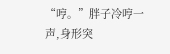“哼。”胖子冷哼一声,身形突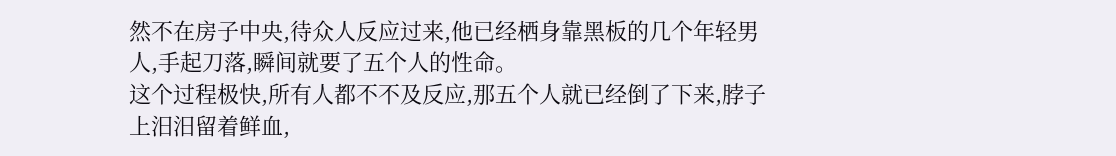然不在房子中央,待众人反应过来,他已经栖身靠黑板的几个年轻男人,手起刀落,瞬间就要了五个人的性命。
这个过程极快,所有人都不不及反应,那五个人就已经倒了下来,脖子上汨汨留着鲜血,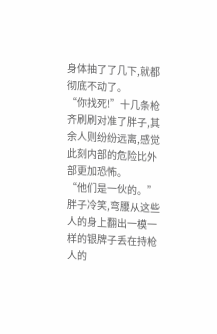身体抽了了几下,就都彻底不动了。
“你找死!”十几条枪齐刷刷对准了胖子,其余人则纷纷远离,感觉此刻内部的危险比外部更加恐怖。
“他们是一伙的。”胖子冷笑,弯腰从这些人的身上翻出一模一样的银牌子丢在持枪人的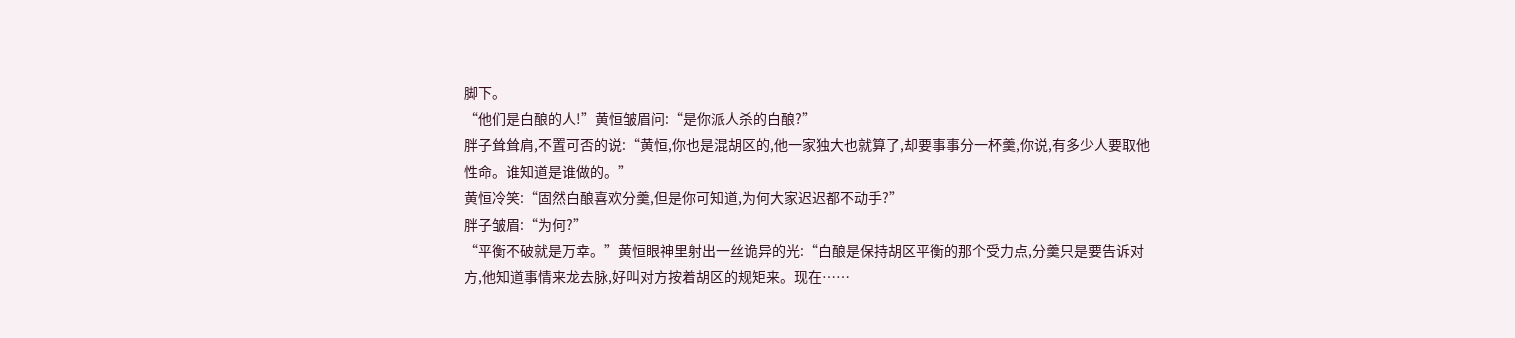脚下。
“他们是白酿的人!”黄恒皱眉问:“是你派人杀的白酿?”
胖子耸耸肩,不置可否的说:“黄恒,你也是混胡区的,他一家独大也就算了,却要事事分一杯羹,你说,有多少人要取他性命。谁知道是谁做的。”
黄恒冷笑:“固然白酿喜欢分羹,但是你可知道,为何大家迟迟都不动手?”
胖子皱眉:“为何?”
“平衡不破就是万幸。”黄恒眼神里射出一丝诡异的光:“白酿是保持胡区平衡的那个受力点,分羹只是要告诉对方,他知道事情来龙去脉,好叫对方按着胡区的规矩来。现在……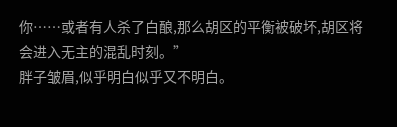你……或者有人杀了白酿,那么胡区的平衡被破坏,胡区将会进入无主的混乱时刻。”
胖子皱眉,似乎明白似乎又不明白。